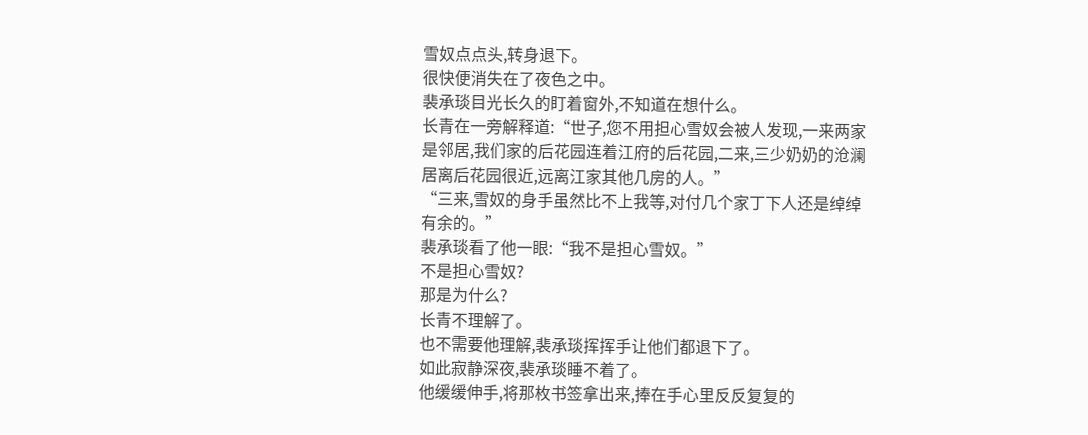雪奴点点头,转身退下。
很快便消失在了夜色之中。
裴承琰目光长久的盯着窗外,不知道在想什么。
长青在一旁解释道:“世子,您不用担心雪奴会被人发现,一来两家是邻居,我们家的后花园连着江府的后花园,二来,三少奶奶的沧澜居离后花园很近,远离江家其他几房的人。”
“三来,雪奴的身手虽然比不上我等,对付几个家丁下人还是绰绰有余的。”
裴承琰看了他一眼:“我不是担心雪奴。”
不是担心雪奴?
那是为什么?
长青不理解了。
也不需要他理解,裴承琰挥挥手让他们都退下了。
如此寂静深夜,裴承琰睡不着了。
他缓缓伸手,将那枚书签拿出来,捧在手心里反反复复的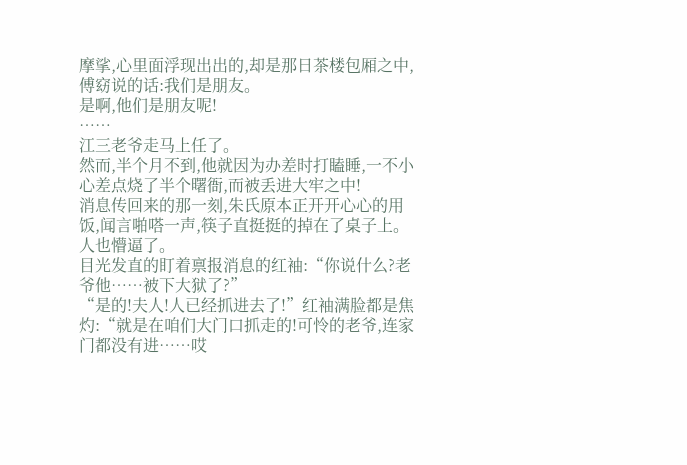摩挲,心里面浮现出出的,却是那日茶楼包厢之中,傅窈说的话:我们是朋友。
是啊,他们是朋友呢!
……
江三老爷走马上任了。
然而,半个月不到,他就因为办差时打瞌睡,一不小心差点烧了半个曙衙,而被丢进大牢之中!
消息传回来的那一刻,朱氏原本正开开心心的用饭,闻言啪嗒一声,筷子直挺挺的掉在了桌子上。
人也懵逼了。
目光发直的盯着禀报消息的红袖:“你说什么?老爷他……被下大狱了?”
“是的!夫人!人已经抓进去了!”红袖满脸都是焦灼:“就是在咱们大门口抓走的!可怜的老爷,连家门都没有进……哎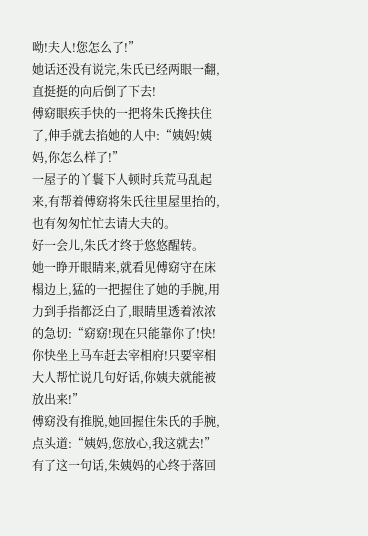呦!夫人!您怎么了!”
她话还没有说完,朱氏已经两眼一翻,直挺挺的向后倒了下去!
傅窈眼疾手快的一把将朱氏搀扶住了,伸手就去掐她的人中:“姨妈!姨妈,你怎么样了!”
一屋子的丫鬟下人顿时兵荒马乱起来,有帮着傅窈将朱氏往里屋里抬的,也有匆匆忙忙去请大夫的。
好一会儿,朱氏才终于悠悠醒转。
她一睁开眼睛来,就看见傅窈守在床榻边上,猛的一把握住了她的手腕,用力到手指都泛白了,眼睛里透着浓浓的急切:“窈窈!现在只能靠你了!快!你快坐上马车赶去宰相府!只要宰相大人帮忙说几句好话,你姨夫就能被放出来!”
傅窈没有推脱,她回握住朱氏的手腕,点头道:“姨妈,您放心,我这就去!”
有了这一句话,朱姨妈的心终于落回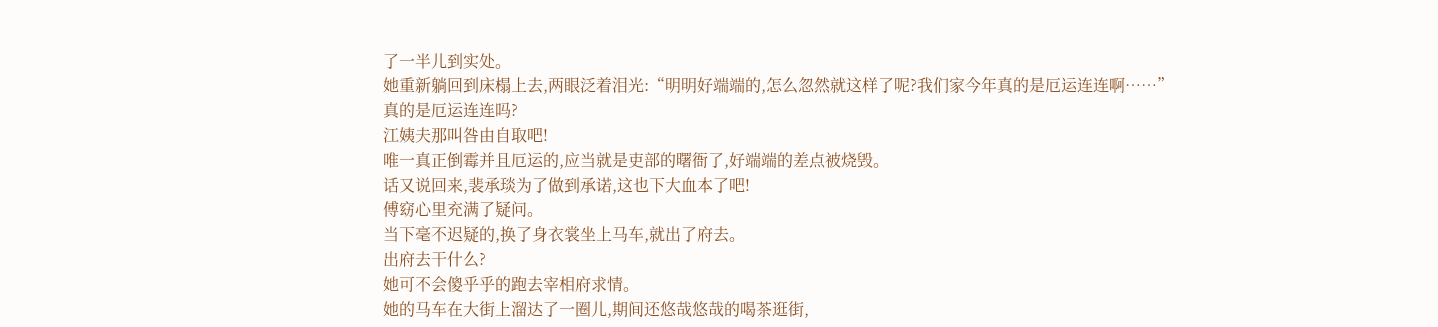了一半儿到实处。
她重新躺回到床榻上去,两眼泛着泪光:“明明好端端的,怎么忽然就这样了呢?我们家今年真的是厄运连连啊……”
真的是厄运连连吗?
江姨夫那叫咎由自取吧!
唯一真正倒霉并且厄运的,应当就是吏部的曙衙了,好端端的差点被烧毁。
话又说回来,裴承琰为了做到承诺,这也下大血本了吧!
傅窈心里充满了疑问。
当下毫不迟疑的,换了身衣裳坐上马车,就出了府去。
出府去干什么?
她可不会傻乎乎的跑去宰相府求情。
她的马车在大街上溜达了一圈儿,期间还悠哉悠哉的喝茶逛街,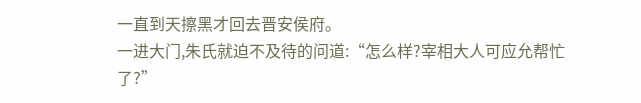一直到天擦黑才回去晋安侯府。
一进大门,朱氏就迫不及待的问道:“怎么样?宰相大人可应允帮忙了?”